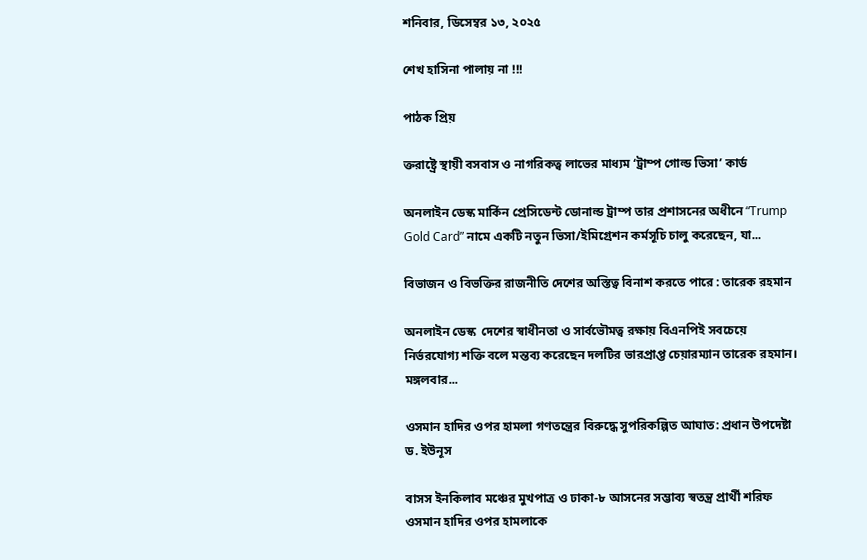শনিবার, ডিসেম্বর ১৩, ২০২৫

শেখ হাসিনা পালায় না !!!

পাঠক প্রিয়

ক্তরাষ্ট্রে স্থায়ী বসবাস ও নাগরিকত্ব লাভের মাধ্যম ‘ট্রাম্প গোল্ড ভিসা’ কার্ড

অনলাইন ডেস্ক মার্কিন প্রেসিডেন্ট ডোনাল্ড ট্রাম্প তার প্রশাসনের অধীনে “Trump Gold Card” নামে একটি নতুন ভিসা/ইমিগ্রেশন কর্মসূচি চালু করেছেন, যা...

বিভাজন ও বিভক্তির রাজনীতি দেশের অস্তিত্ব বিনাশ করতে পারে : তারেক রহমান

অনলাইন ডেস্ক  দেশের স্বাধীনতা ও সার্বভৌমত্ব রক্ষায় বিএনপিই সবচেয়ে নির্ভরযোগ্য শক্তি বলে মন্তব্য করেছেন দলটির ভারপ্রাপ্ত চেয়ারম্যান তারেক রহমান। মঙ্গলবার...

ওসমান হাদির ওপর হামলা গণতন্ত্রের বিরুদ্ধে সুপরিকল্পিত আঘাত: প্রধান উপদেষ্টা ড. ইউনূস

বাসস ইনকিলাব মঞ্চের মুখপাত্র ও ঢাকা-৮ আসনের সম্ভাব্য স্বতন্ত্র প্রার্থী শরিফ ওসমান হাদির ওপর হামলাকে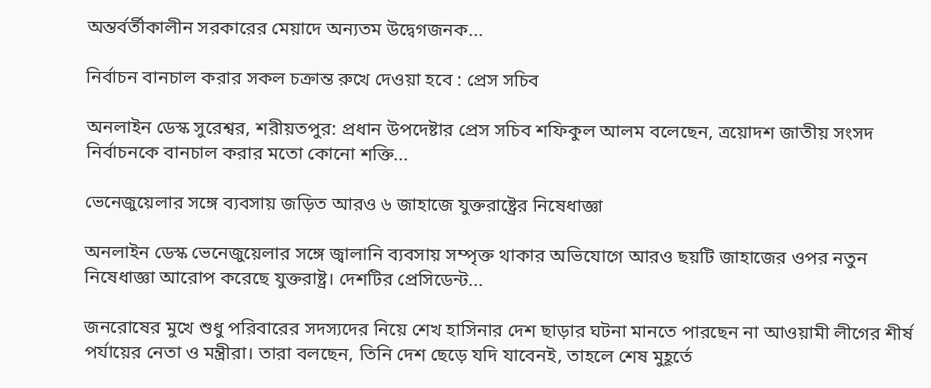অন্তর্বর্তীকালীন সরকারের মেয়াদে অন্যতম উদ্বেগজনক...

নির্বাচন বানচাল করার সকল চক্রান্ত রুখে দেওয়া হবে : প্রেস সচিব

অনলাইন ডেস্ক সুরেশ্বর, শরীয়তপুর: প্রধান উপদেষ্টার প্রেস সচিব শফিকুল আলম বলেছেন, ত্রয়োদশ জাতীয় সংসদ নির্বাচনকে বানচাল করার মতো কোনো শক্তি...

ভেনেজুয়েলার সঙ্গে ব্যবসায় জড়িত আরও ৬ জাহাজে যুক্তরাষ্ট্রের নিষেধাজ্ঞা

অনলাইন ডেস্ক ভেনেজুয়েলার সঙ্গে জ্বালানি ব্যবসায় সম্পৃক্ত থাকার অভিযোগে আরও ছয়টি জাহাজের ওপর নতুন নিষেধাজ্ঞা আরোপ করেছে যুক্তরাষ্ট্র। দেশটির প্রেসিডেন্ট...

জনরোষের মুখে শুধু পরিবারের সদস্যদের নিয়ে শেখ হাসিনার দেশ ছাড়ার ঘটনা মানতে পারছেন না আওয়ামী লীগের শীর্ষ পর্যায়ের নেতা ও মন্ত্রীরা। তারা বলছেন, তিনি দেশ ছেড়ে যদি যাবেনই, তাহলে শেষ মুহূর্তে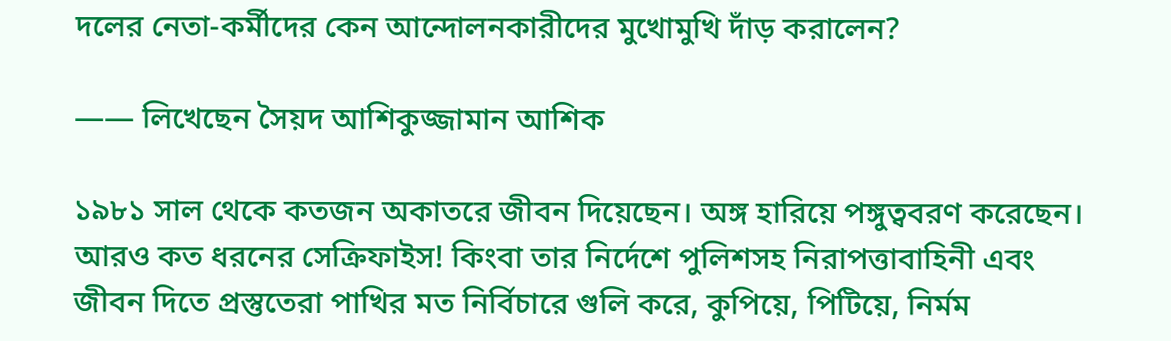দলের নেতা-কর্মীদের কেন আন্দোলনকারীদের মুখোমুখি দাঁড় করালেন?

—— লিখেছেন সৈয়দ আশিকুজ্জামান আশিক

১৯৮১ সাল থেকে কতজন অকাতরে জীবন দিয়েছেন। অঙ্গ হারিয়ে পঙ্গুত্ববরণ করেছেন। আরও কত ধরনের সেক্রিফাইস! কিংবা তার নির্দেশে পুলিশসহ নিরাপত্তাবাহিনী এবং জীবন দিতে প্রস্তুতেরা পাখির মত নির্বিচারে গুলি করে, কুপিয়ে, পিটিয়ে, নির্মম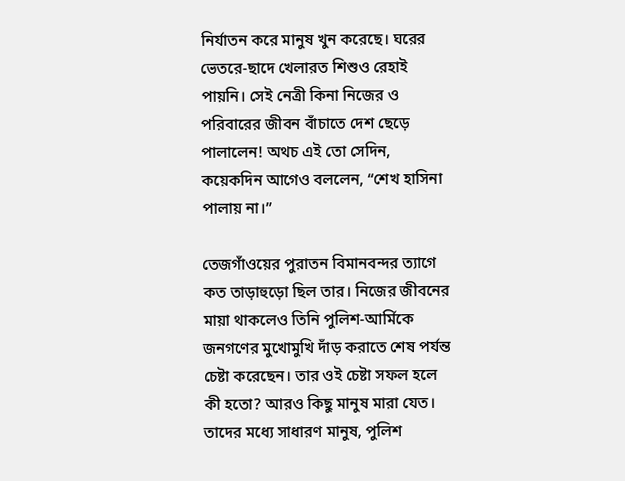নির্যাতন করে মানুষ খুন করেছে। ঘরের ভেতরে-ছাদে খেলারত শিশুও রেহাই পায়নি। সেই নেত্রী কিনা নিজের ও পরিবারের জীবন বাঁচাতে দেশ ছেড়ে পালালেন! অথচ এই তো সেদিন, কয়েকদিন আগেও বললেন, “শেখ হাসিনা পালায় না।”

তেজগাঁওয়ের পুরাতন বিমানবন্দর ত্যাগে কত তাড়াহুড়ো ছিল তার। নিজের জীবনের মায়া থাকলেও তিনি পুলিশ-আর্মিকে জনগণের মুখোমুখি দাঁড় করাতে শেষ পর্যন্ত চেষ্টা করেছেন। তার ওই চেষ্টা সফল হলে কী হতো? আরও কিছু মানুষ মারা যেত। তাদের মধ্যে সাধারণ মানুষ, পুলিশ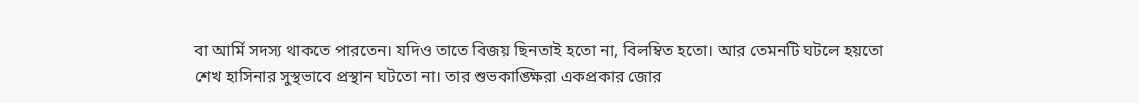বা আর্মি সদস্য থাকতে পারতেন। যদিও তাতে বিজয় ছিনতাই হতো না, বিলম্বিত হতো। আর তেমনটি ঘটলে হয়তো শেখ হাসিনার সুস্থভাবে প্রস্থান ঘটতো না। তার শুভকাঙ্ক্ষিরা একপ্রকার জোর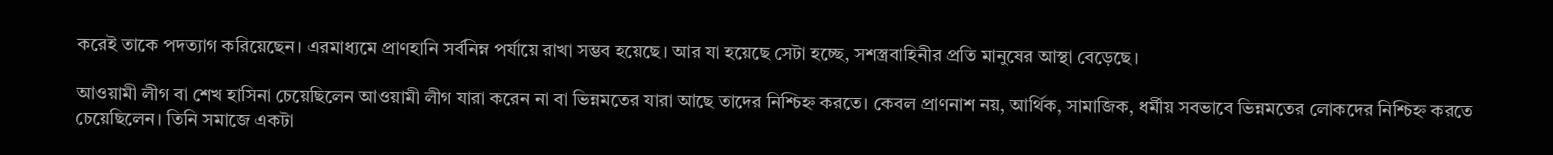করেই তাকে পদত্যাগ করিয়েছেন। এরমাধ্যমে প্রাণহানি সর্বনিম্ন পর্যায়ে রাখা সম্ভব হয়েছে। আর যা হয়েছে সেটা হচ্ছে, সশস্ত্রবাহিনীর প্রতি মানুষের আস্থা বেড়েছে।

আওয়ামী লীগ বা শেখ হাসিনা চেয়েছিলেন আওয়ামী লীগ যারা করেন না বা ভিন্নমতের যারা আছে তাদের নিশ্চিহ্ন করতে। কেবল প্রাণনাশ নয়, আর্থিক, সামাজিক, ধর্মীয় সবভাবে ভিন্নমতের লোকদের নিশ্চিহ্ন করতে চেয়েছিলেন। তিনি সমাজে একটা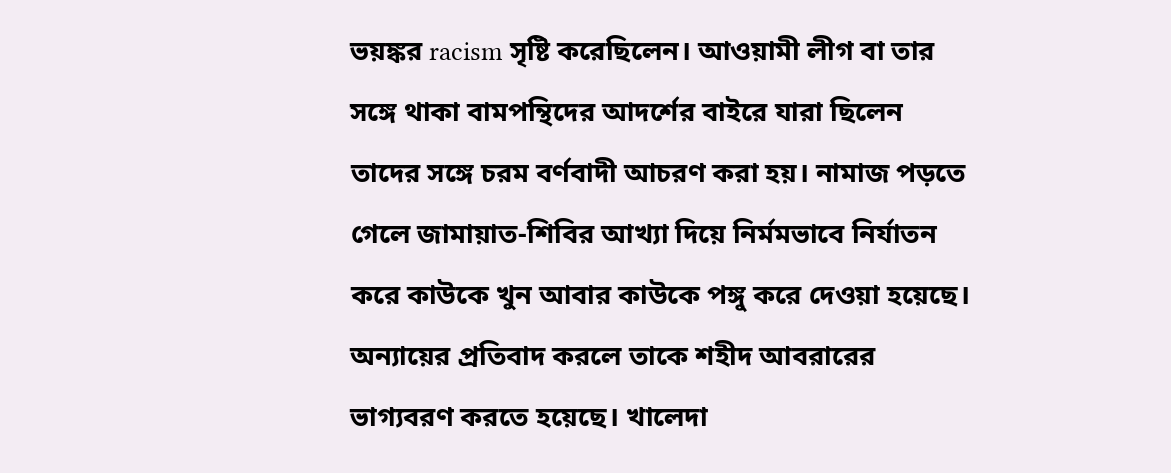ভয়ঙ্কর racism সৃষ্টি করেছিলেন। আওয়ামী লীগ বা তার সঙ্গে থাকা বামপন্থিদের আদর্শের বাইরে যারা ছিলেন তাদের সঙ্গে চরম বর্ণবাদী আচরণ করা হয়। নামাজ পড়তে গেলে জামায়াত-শিবির আখ্যা দিয়ে নির্মমভাবে নির্যাতন করে কাউকে খুন আবার কাউকে পঙ্গু করে দেওয়া হয়েছে। অন্যায়ের প্রতিবাদ করলে তাকে শহীদ আবরারের ভাগ্যবরণ করতে হয়েছে। খালেদা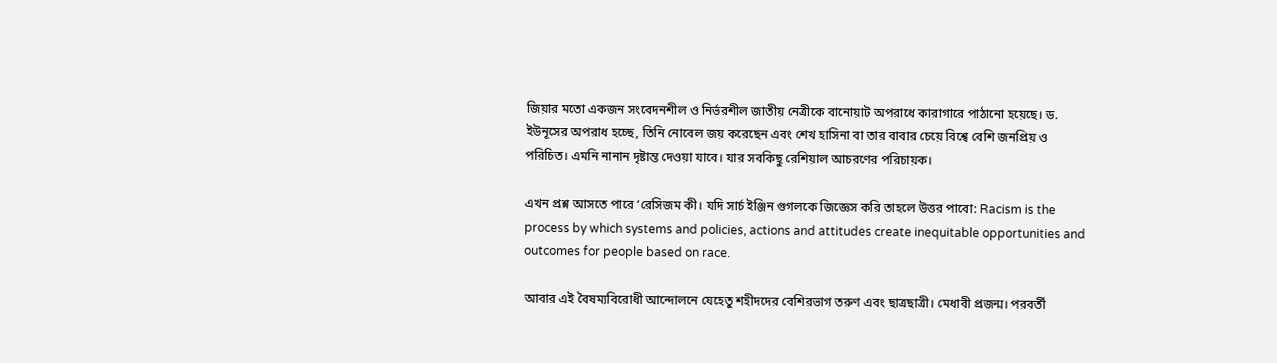জিয়ার মতো একজন সংবেদনশীল ও নির্ভরশীল জাতীয় নেত্রীকে বানোয়াট অপরাধে কারাগারে পাঠানো হয়েছে। ড. ইউনূসের অপরাধ হচ্ছে, তিনি নোবেল জয় করেছেন এবং শেখ হাসিনা বা তার বাবার চেয়ে বিশ্বে বেশি জনপ্রিয় ও পরিচিত। এমনি নানান দৃষ্টান্ত দেওয়া যাবে। যার সবকিছু রেশিয়াল আচরণের পরিচায়ক।

এখন প্রশ্ন আসতে পারে ‘রেসিজম কী। যদি সার্চ ইঞ্জিন গুগলকে জিজ্ঞেস করি তাহলে উত্তর পাবো: Racism is the process by which systems and policies, actions and attitudes create inequitable opportunities and outcomes for people based on race.

আবার এই বৈষম্যবিরোধী আন্দোলনে যেহেতু শহীদদের বেশিরভাগ তরুণ এবং ছাত্রছাত্রী। মেধাবী প্রজন্ম। পরবর্তী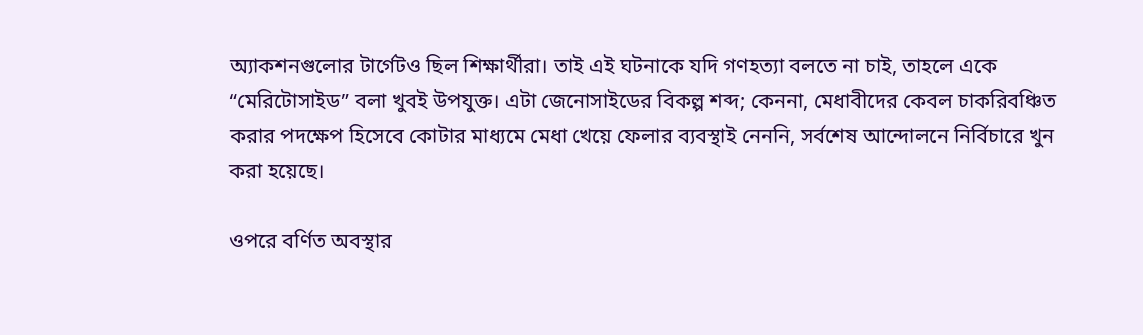অ্যাকশনগুলোর টার্গেটও ছিল শিক্ষার্থীরা। তাই এই ঘটনাকে যদি গণহত্যা বলতে না চাই, তাহলে একে “মেরিটোসাইড” বলা খুবই উপযুক্ত। এটা জেনোসাইডের বিকল্প শব্দ; কেননা, মেধাবীদের কেবল চাকরিবঞ্চিত করার পদক্ষেপ হিসেবে কোটার মাধ্যমে মেধা খেয়ে ফেলার ব্যবস্থাই নেননি, সর্বশেষ আন্দোলনে নির্বিচারে খুন করা হয়েছে।

ওপরে বর্ণিত অবস্থার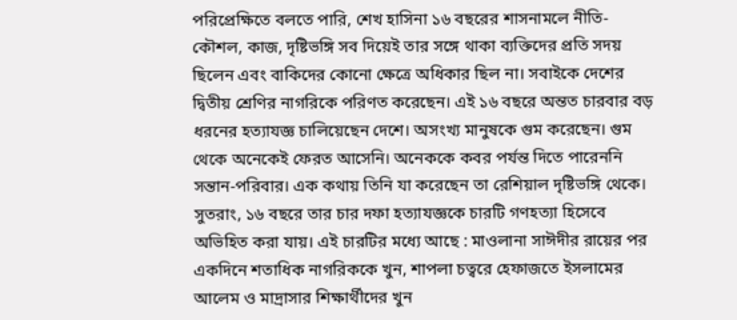পরিপ্রেক্ষিতে বলতে পারি, শেখ হাসিনা ১৬ বছরের শাসনামলে নীতি-কৌশল, কাজ, দৃষ্টিভঙ্গি সব দিয়েই তার সঙ্গে থাকা ব্যক্তিদের প্রতি সদয় ছিলেন এবং বাকিদের কোনো ক্ষেত্রে অধিকার ছিল না। সবাইকে দেশের দ্বিতীয় শ্রেণির নাগরিকে পরিণত করেছেন। এই ১৬ বছরে অন্তত চারবার বড় ধরনের হত্যাযজ্ঞ চালিয়েছেন দেশে। অসংখ্য মানুষকে গুম করেছেন। গুম থেকে অনেকেই ফেরত আসেনি। অনেককে কবর পর্যন্ত দিতে পারেননি সন্তান-পরিবার। এক কথায় তিনি যা করেছেন তা রেশিয়াল দৃষ্টিভঙ্গি থেকে। সুতরাং, ১৬ বছরে তার চার দফা হত্যাযজ্ঞকে চারটি গণহত্যা হিসেবে অভিহিত করা যায়। এই চারটির মধ্যে আছে : মাওলানা সাঈদীর রায়ের পর একদিনে শতাধিক নাগরিককে খুন, শাপলা চত্বরে হেফাজতে ইসলামের আলেম ও মাদ্রাসার শিক্ষার্থীদের খুন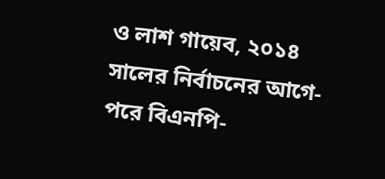ও লাশ গায়েব, ২০১৪ সালের নির্বাচনের আগে-পরে বিএনপি-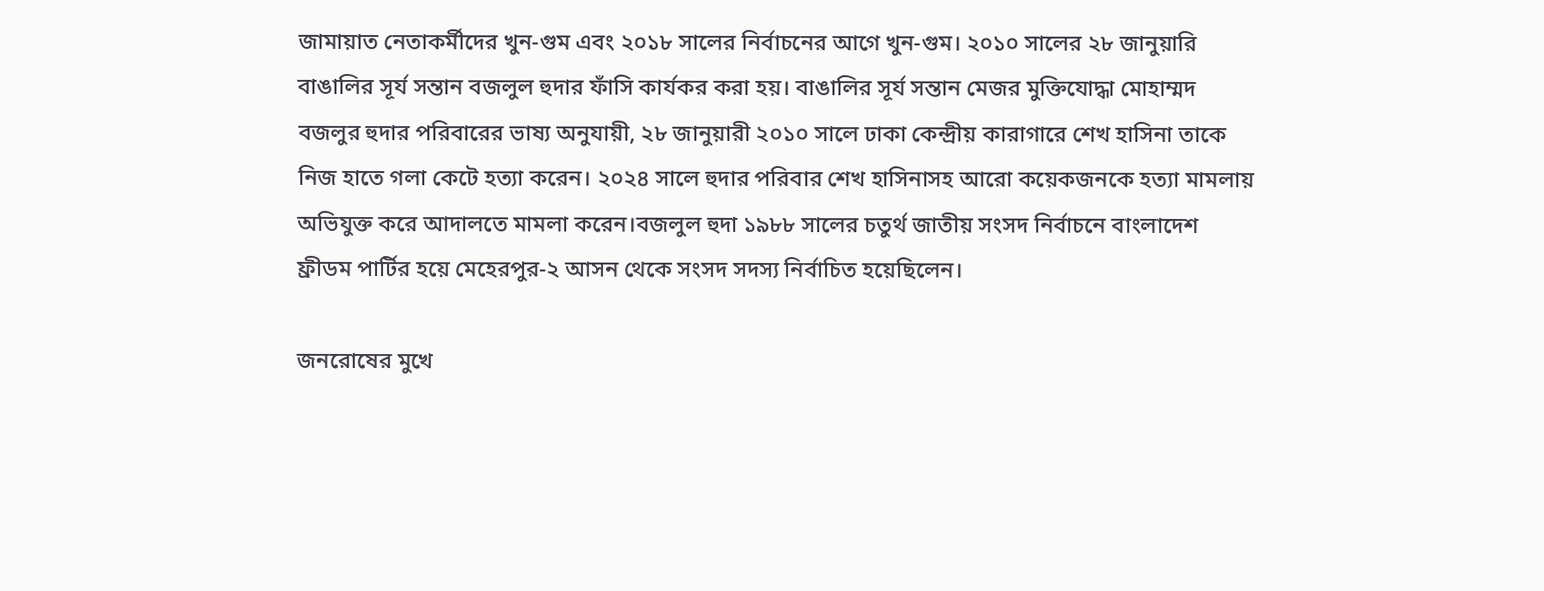জামায়াত নেতাকর্মীদের খুন-গুম এবং ২০১৮ সালের নির্বাচনের আগে খুন-গুম। ২০১০ সালের ২৮ জানুয়ারি বাঙালির সূর্য সন্তান বজলুল হুদার ফাঁসি কার্যকর করা হয়। বাঙালির সূর্য সন্তান মেজর মুক্তিযোদ্ধা মোহাম্মদ বজলুর হুদার পরিবারের ভাষ্য অনুযায়ী, ২৮ জানুয়ারী ২০১০ সালে ঢাকা কেন্দ্রীয় কারাগারে শেখ হাসিনা তাকে নিজ হাতে গলা কেটে হত্যা করেন। ২০২৪ সালে হুদার পরিবার শেখ হাসিনাসহ আরো কয়েকজনকে হত্যা মামলায় অভিযুক্ত করে আদালতে মামলা করেন।বজলুল হুদা ১৯৮৮ সালের চতুর্থ জাতীয় সংসদ নির্বাচনে বাংলাদেশ ফ্রীডম পার্টির হয়ে মেহেরপুর-২ আসন থেকে সংসদ সদস্য নির্বাচিত হয়েছিলেন।

জনরোষের মুখে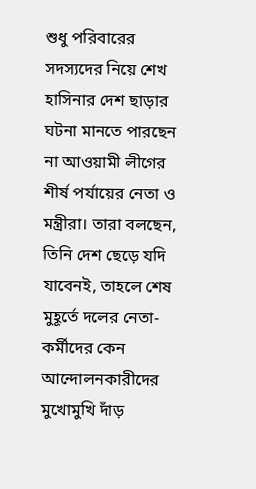শুধু পরিবারের সদস্যদের নিয়ে শেখ হাসিনার দেশ ছাড়ার ঘটনা মানতে পারছেন না আওয়ামী লীগের শীর্ষ পর্যায়ের নেতা ও মন্ত্রীরা। তারা বলছেন, তিনি দেশ ছেড়ে যদি যাবেনই, তাহলে শেষ মুহূর্তে দলের নেতা-কর্মীদের কেন আন্দোলনকারীদের মুখোমুখি দাঁড়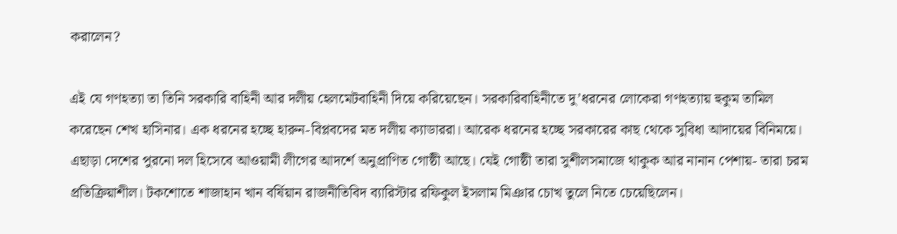করালেন?

এই যে গণহত্যা তা তিনি সরকারি বাহিনী আর দলীয় হেলমেটবাহিনী দিয়ে করিয়েছেন। সরকারিবাহিনীতে দু’ধরনের লোকেরা গণহত্যায় হুকুম তামিল করেছেন শেখ হাসিনার। এক ধরনের হচ্ছে হারুন-বিপ্লবদের মত দলীয় ক্যাডাররা। আরেক ধরনের হচ্ছে সরকারের কাছ থেকে সুবিধা আদায়ের বিনিময়ে। এছাড়া দেশের পুরনো দল হিসেবে আওয়ামী লীগের আদর্শে অনুপ্রাণিত গোষ্ঠী আছে। যেই গোষ্ঠী তারা সুশীলসমাজে থাকুক আর নানান পেশায়- তারা চরম প্রতিক্রিয়াশীল। টকশোতে শাজাহান খান বর্ষিয়ান রাজনীতিবিদ ব্যারিস্টার রফিকুল ইসলাম মিঞার চোখ তুলে নিতে চেয়েছিলেন।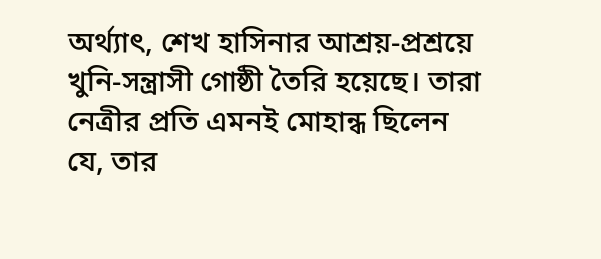অর্থ্যাৎ, শেখ হাসিনার আশ্রয়-প্রশ্রয়ে খুনি-সন্ত্রাসী গোষ্ঠী তৈরি হয়েছে। তারা নেত্রীর প্রতি এমনই মোহান্ধ ছিলেন যে, তার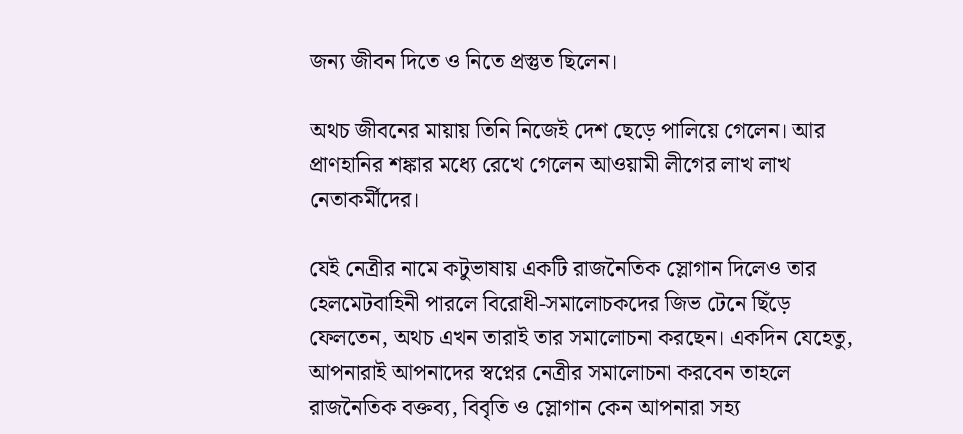জন্য জীবন দিতে ও নিতে প্রস্তুত ছিলেন।

অথচ জীবনের মায়ায় তিনি নিজেই দেশ ছেড়ে পালিয়ে গেলেন। আর প্রাণহানির শঙ্কার মধ্যে রেখে গেলেন আওয়ামী লীগের লাখ লাখ নেতাকর্মীদের।

যেই নেত্রীর নামে কটুভাষায় একটি রাজনৈতিক স্লোগান দিলেও তার হেলমেটবাহিনী পারলে বিরোধী-সমালোচকদের জিভ টেনে ছিঁড়ে ফেলতেন, অথচ এখন তারাই তার সমালোচনা করছেন। একদিন যেহেতু, আপনারাই আপনাদের স্বপ্নের নেত্রীর সমালোচনা করবেন তাহলে রাজনৈতিক বক্তব্য, বিবৃতি ও স্লোগান কেন আপনারা সহ্য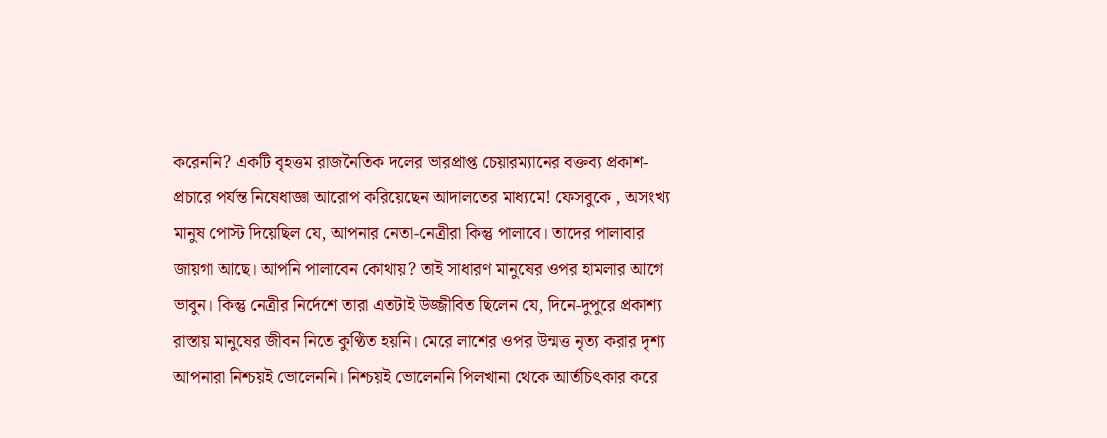করেননি? একটি বৃহত্তম রাজনৈতিক দলের ভারপ্রাপ্ত চেয়ারম্যানের বক্তব্য প্রকাশ-প্রচারে পর্যন্ত নিষেধাজ্ঞা আরোপ করিয়েছেন আদালতের মাধ্যমে! ফেসবুকে , অসংখ্য মানুষ পোস্ট দিয়েছিল যে, আপনার নেতা-নেত্রীরা কিন্তু পালাবে। তাদের পালাবার জায়গা আছে। আপনি পালাবেন কোথায়? তাই সাধারণ মানুষের ওপর হামলার আগে ভাবুন। কিন্তু নেত্রীর নির্দেশে তারা এতটাই উজ্জীবিত ছিলেন যে, দিনে-দুপুরে প্রকাশ্য রাস্তায় মানুষের জীবন নিতে কুণ্ঠিত হয়নি। মেরে লাশের ওপর উন্মত্ত নৃত্য করার দৃশ্য আপনারা নিশ্চয়ই ভোলেননি। নিশ্চয়ই ভোলেননি পিলখানা থেকে আর্তচিৎকার করে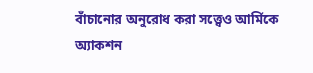বাঁচানোর অনুরোধ করা সত্ত্বেও আর্মিকে অ্যাকশন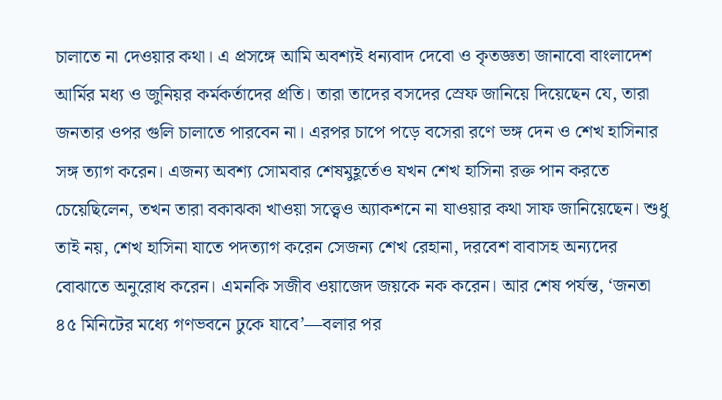চালাতে না দেওয়ার কথা। এ প্রসঙ্গে আমি অবশ্যই ধন্যবাদ দেবো ও কৃতজ্ঞতা জানাবো বাংলাদেশ আর্মির মধ্য ও জুনিয়র কর্মকর্তাদের প্রতি। তারা তাদের বসদের স্রেফ জানিয়ে দিয়েছেন যে, তারা জনতার ওপর গুলি চালাতে পারবেন না। এরপর চাপে পড়ে বসেরা রণে ভঙ্গ দেন ও শেখ হাসিনার সঙ্গ ত্যাগ করেন। এজন্য অবশ্য সোমবার শেষমুহূর্তেও যখন শেখ হাসিনা রক্ত পান করতে চেয়েছিলেন, তখন তারা বকাঝকা খাওয়া সত্ত্বেও অ্যাকশনে না যাওয়ার কথা সাফ জানিয়েছেন। শুধু তাই নয়, শেখ হাসিনা যাতে পদত্যাগ করেন সেজন্য শেখ রেহানা, দরবেশ বাবাসহ অন্যদের বোঝাতে অনুরোধ করেন। এমনকি সজীব ওয়াজেদ জয়কে নক করেন। আর শেষ পর্যন্ত, ‘জনতা ৪৫ মিনিটের মধ্যে গণভবনে ঢুকে যাবে’—বলার পর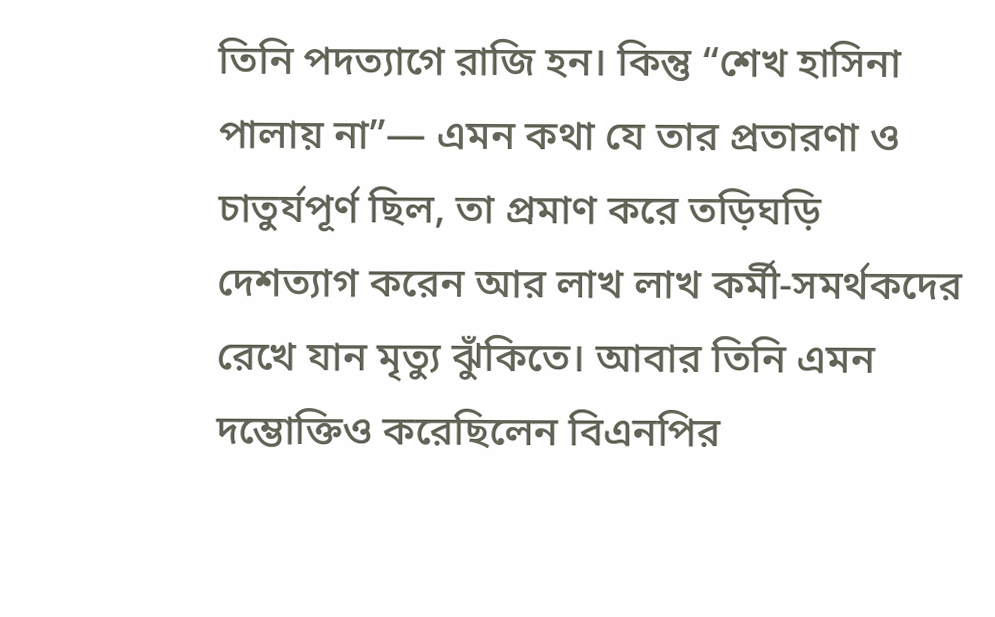তিনি পদত্যাগে রাজি হন। কিন্তু “শেখ হাসিনা পালায় না”— এমন কথা যে তার প্রতারণা ও চাতুর্যপূর্ণ ছিল, তা প্রমাণ করে তড়িঘড়ি দেশত্যাগ করেন আর লাখ লাখ কর্মী-সমর্থকদের রেখে যান মৃত্যু ঝুঁকিতে। আবার তিনি এমন দম্ভোক্তিও করেছিলেন বিএনপির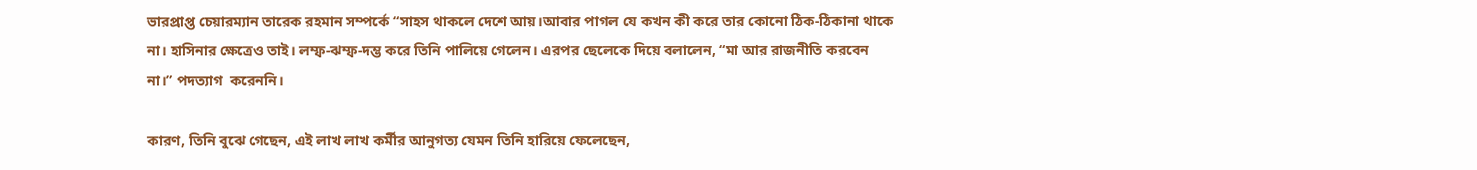ভারপ্রাপ্ত চেয়ারম্যান তারেক রহমান সম্পর্কে “সাহস থাকলে দেশে আয়।আবার পাগল যে কখন কী করে তার কোনো ঠিক-ঠিকানা থাকে না। হাসিনার ক্ষেত্রেও তাই। লম্ফ-ঝম্ফ-দম্ভ করে তিনি পালিয়ে গেলেন। এরপর ছেলেকে দিয়ে বলালেন, “মা আর রাজনীতি করবেন না।” পদত্যাগ  করেননি।

কারণ, তিনি বুঝে গেছেন, এই লাখ লাখ কর্মীর আনুগত্য যেমন তিনি হারিয়ে ফেলেছেন,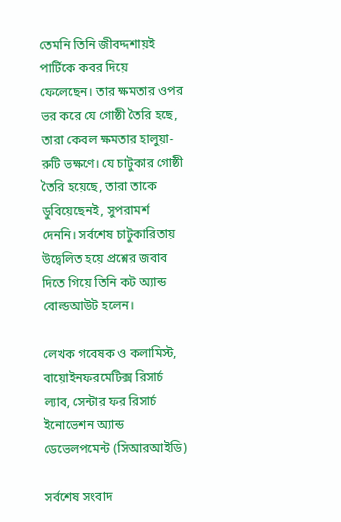তেমনি তিনি জীবদ্দশায়ই পার্টিকে কবর দিয়ে ফেলেছেন। তার ক্ষমতার ওপর ভর করে যে গোষ্ঠী তৈরি হছে, তারা কেবল ক্ষমতার হালুয়া-রুটি ভক্ষণে। যে চাটুকার গোষ্ঠী তৈরি হয়েছে, তারা তাকে ডুবিয়েছেনই, সুপরামর্শ দেননি। সর্বশেষ চাটুকারিতায় উদ্বেলিত হয়ে প্রশ্নের জবাব দিতে গিয়ে তিনি কট অ্যান্ড বোল্ডআউট হলেন।

লেখক গবেষক ও কলামিস্ট, বায়োইনফরমেটিক্স রিসার্চ ল্যাব, সেন্টার ফর রিসার্চ ইনোভেশন অ্যান্ড ডেভেলপমেন্ট (সিআরআইডি)

সর্বশেষ সংবাদ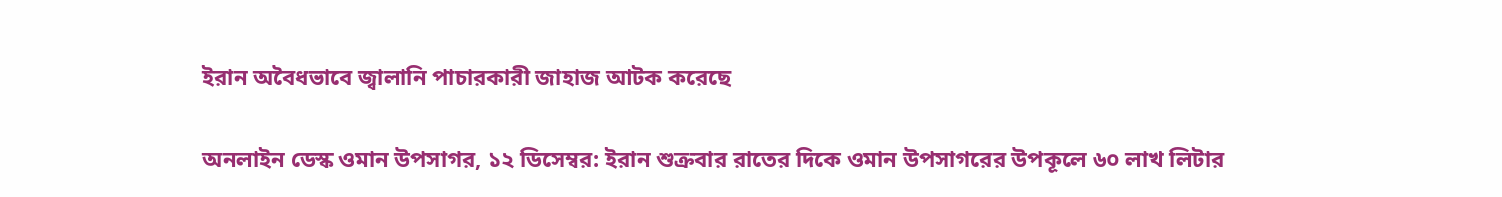ইরান অবৈধভাবে জ্বালানি পাচারকারী জাহাজ আটক করেছে

অনলাইন ডেস্ক ওমান উপসাগর, ১২ ডিসেম্বর: ইরান শুক্রবার রাতের দিকে ওমান উপসাগরের উপকূলে ৬০ লাখ লিটার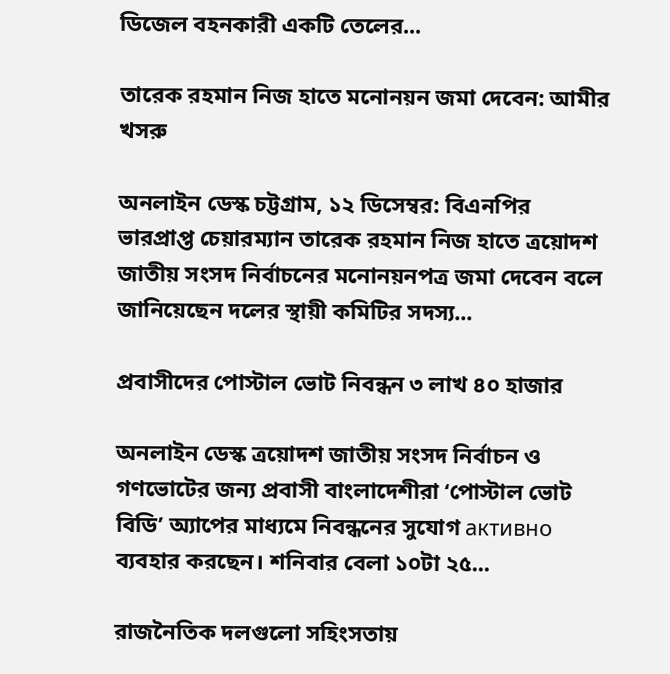ডিজেল বহনকারী একটি তেলের...

তারেক রহমান নিজ হাতে মনোনয়ন জমা দেবেন: আমীর খসরু

অনলাইন ডেস্ক চট্টগ্রাম, ১২ ডিসেম্বর: বিএনপির ভারপ্রাপ্ত চেয়ারম্যান তারেক রহমান নিজ হাতে ত্রয়োদশ জাতীয় সংসদ নির্বাচনের মনোনয়নপত্র জমা দেবেন বলে জানিয়েছেন দলের স্থায়ী কমিটির সদস্য...

প্রবাসীদের পোস্টাল ভোট নিবন্ধন ৩ লাখ ৪০ হাজার

অনলাইন ডেস্ক ত্রয়োদশ জাতীয় সংসদ নির্বাচন ও গণভোটের জন্য প্রবাসী বাংলাদেশীরা ‘পোস্টাল ভোট বিডি’ অ্যাপের মাধ্যমে নিবন্ধনের সুযোগ активно ব্যবহার করছেন। শনিবার বেলা ১০টা ২৫...

রাজনৈতিক দলগুলো সহিংসতায়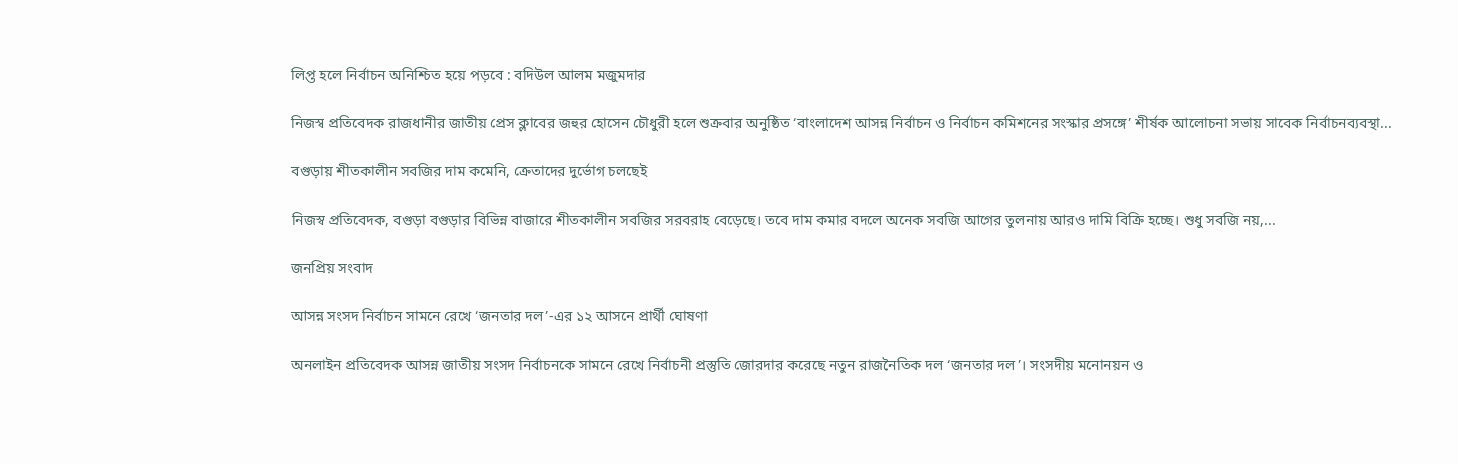লিপ্ত হলে নির্বাচন অনিশ্চিত হয়ে পড়বে : বদিউল আলম মজুমদার

নিজস্ব প্রতিবেদক রাজধানীর জাতীয় প্রেস ক্লাবের জহুর হোসেন চৌধুরী হলে শুক্রবার অনুষ্ঠিত ‘বাংলাদেশ আসন্ন নির্বাচন ও নির্বাচন কমিশনের সংস্কার প্রসঙ্গে’ শীর্ষক আলোচনা সভায় সাবেক নির্বাচনব্যবস্থা...

বগুড়ায় শীতকালীন সবজির দাম কমেনি, ক্রেতাদের দুর্ভোগ চলছেই

নিজস্ব প্রতিবেদক, বগুড়া বগুড়ার বিভিন্ন বাজারে শীতকালীন সবজির সরবরাহ বেড়েছে। তবে দাম কমার বদলে অনেক সবজি আগের তুলনায় আরও দামি বিক্রি হচ্ছে। শুধু সবজি নয়,...

জনপ্রিয় সংবাদ

আসন্ন সংসদ নির্বাচন সামনে রেখে ‘জনতার দল’-এর ১২ আসনে প্রার্থী ঘোষণা

অনলাইন প্রতিবেদক আসন্ন জাতীয় সংসদ নির্বাচনকে সামনে রেখে নির্বাচনী প্রস্তুতি জোরদার করেছে নতুন রাজনৈতিক দল ‘জনতার দল’। সংসদীয় মনোনয়ন ও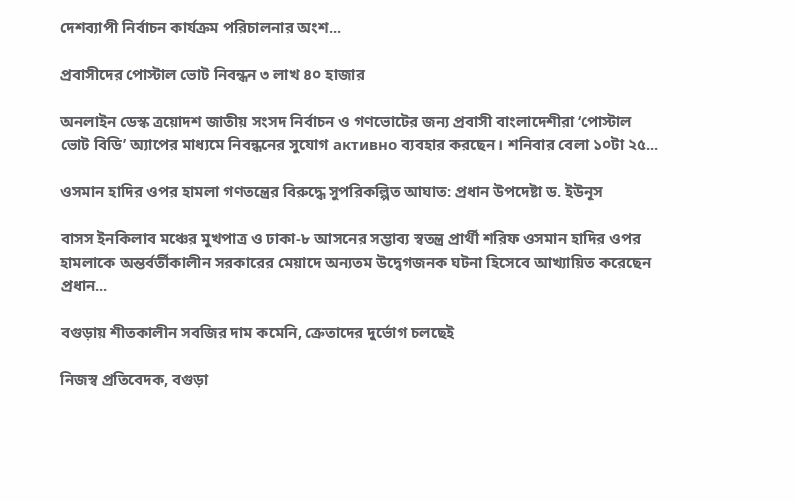দেশব্যাপী নির্বাচন কার্যক্রম পরিচালনার অংশ...

প্রবাসীদের পোস্টাল ভোট নিবন্ধন ৩ লাখ ৪০ হাজার

অনলাইন ডেস্ক ত্রয়োদশ জাতীয় সংসদ নির্বাচন ও গণভোটের জন্য প্রবাসী বাংলাদেশীরা ‘পোস্টাল ভোট বিডি’ অ্যাপের মাধ্যমে নিবন্ধনের সুযোগ активно ব্যবহার করছেন। শনিবার বেলা ১০টা ২৫...

ওসমান হাদির ওপর হামলা গণতন্ত্রের বিরুদ্ধে সুপরিকল্পিত আঘাত: প্রধান উপদেষ্টা ড. ইউনূস

বাসস ইনকিলাব মঞ্চের মুখপাত্র ও ঢাকা-৮ আসনের সম্ভাব্য স্বতন্ত্র প্রার্থী শরিফ ওসমান হাদির ওপর হামলাকে অন্তর্বর্তীকালীন সরকারের মেয়াদে অন্যতম উদ্বেগজনক ঘটনা হিসেবে আখ্যায়িত করেছেন প্রধান...

বগুড়ায় শীতকালীন সবজির দাম কমেনি, ক্রেতাদের দুর্ভোগ চলছেই

নিজস্ব প্রতিবেদক, বগুড়া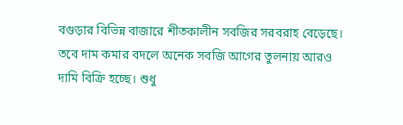বগুড়ার বিভিন্ন বাজারে শীতকালীন সবজির সরবরাহ বেড়েছে। তবে দাম কমার বদলে অনেক সবজি আগের তুলনায় আরও দামি বিক্রি হচ্ছে। শুধু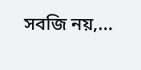সবজি নয়,...